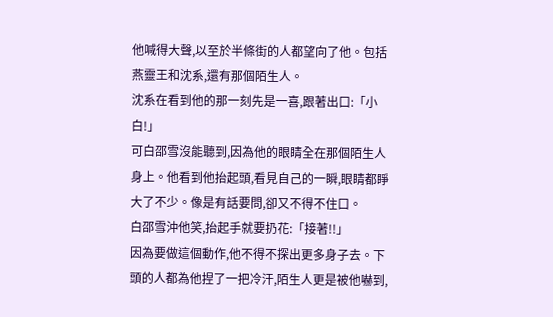他喊得大聲,以至於半條街的人都望向了他。包括燕靈王和沈系,還有那個陌生人。
沈系在看到他的那一刻先是一喜,跟著出口:「小白!」
可白邵雪沒能聽到,因為他的眼睛全在那個陌生人身上。他看到他抬起頭,看見自己的一瞬,眼睛都睜大了不少。像是有話要問,卻又不得不住口。
白邵雪沖他笑,抬起手就要扔花:「接著!!」
因為要做這個動作,他不得不探出更多身子去。下頭的人都為他捏了一把冷汗,陌生人更是被他嚇到,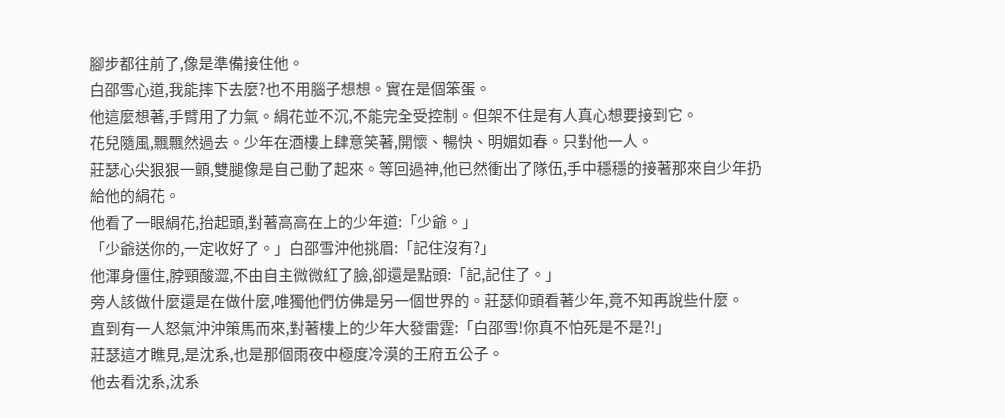腳步都往前了,像是準備接住他。
白邵雪心道,我能摔下去麼?也不用腦子想想。實在是個笨蛋。
他這麼想著,手臂用了力氣。絹花並不沉,不能完全受控制。但架不住是有人真心想要接到它。
花兒隨風,飄飄然過去。少年在酒樓上肆意笑著,開懷、暢快、明媚如春。只對他一人。
莊瑟心尖狠狠一顫,雙腿像是自己動了起來。等回過神,他已然衝出了隊伍,手中穩穩的接著那來自少年扔給他的絹花。
他看了一眼絹花,抬起頭,對著高高在上的少年道:「少爺。」
「少爺送你的,一定收好了。」白邵雪沖他挑眉:「記住沒有?」
他渾身僵住,脖頸酸澀,不由自主微微紅了臉,卻還是點頭:「記,記住了。」
旁人該做什麼還是在做什麼,唯獨他們仿佛是另一個世界的。莊瑟仰頭看著少年,竟不知再說些什麼。
直到有一人怒氣沖沖策馬而來,對著樓上的少年大發雷霆:「白邵雪!你真不怕死是不是?!」
莊瑟這才瞧見,是沈系,也是那個雨夜中極度冷漠的王府五公子。
他去看沈系,沈系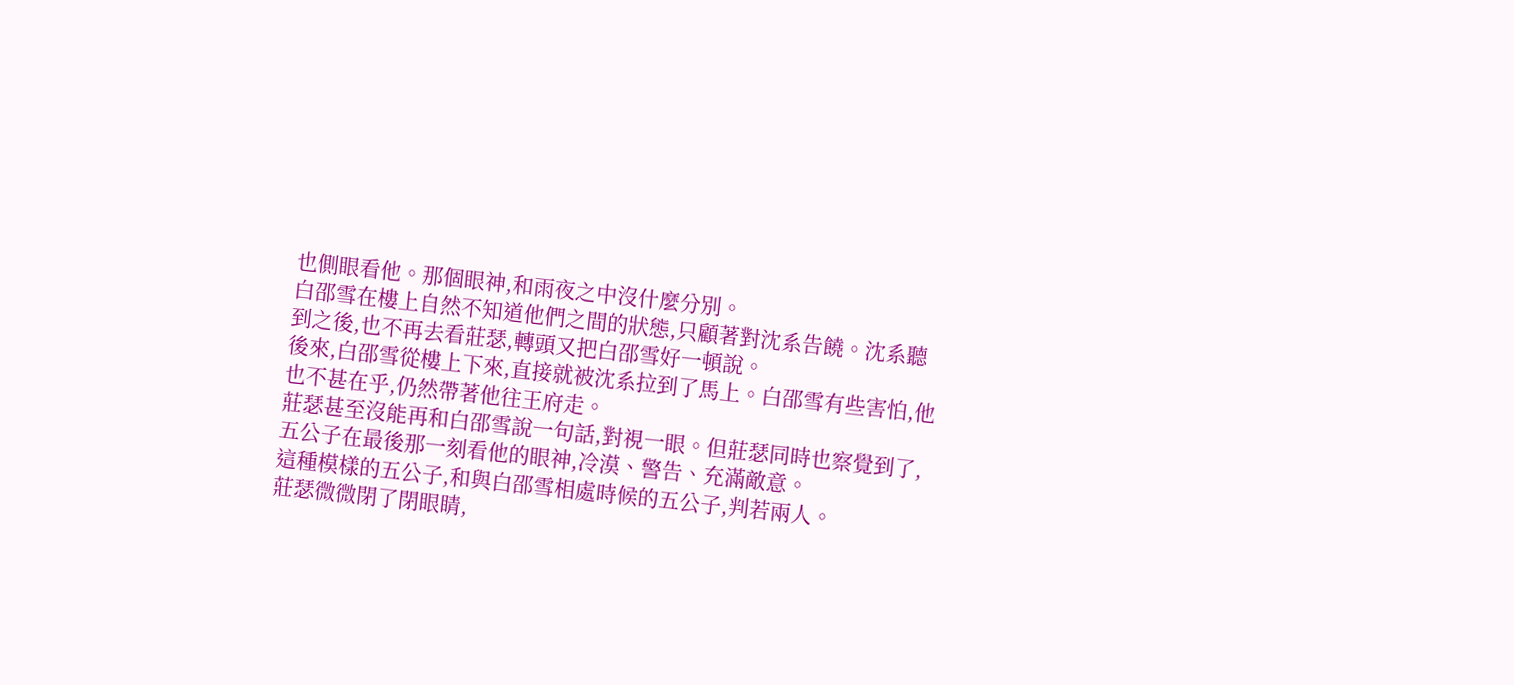也側眼看他。那個眼神,和雨夜之中沒什麼分別。
白邵雪在樓上自然不知道他們之間的狀態,只顧著對沈系告饒。沈系聽到之後,也不再去看莊瑟,轉頭又把白邵雪好一頓說。
後來,白邵雪從樓上下來,直接就被沈系拉到了馬上。白邵雪有些害怕,他也不甚在乎,仍然帶著他往王府走。
莊瑟甚至沒能再和白邵雪說一句話,對視一眼。但莊瑟同時也察覺到了,五公子在最後那一刻看他的眼神,冷漠、警告、充滿敵意。
這種模樣的五公子,和與白邵雪相處時候的五公子,判若兩人。
莊瑟微微閉了閉眼睛,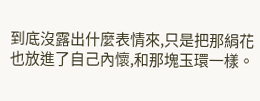到底沒露出什麼表情來,只是把那絹花也放進了自己內懷,和那塊玉環一樣。